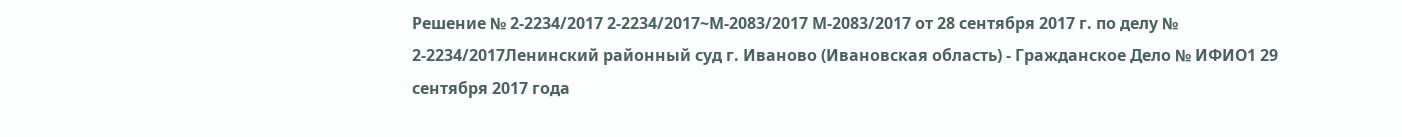Решение № 2-2234/2017 2-2234/2017~М-2083/2017 М-2083/2017 от 28 сентября 2017 г. по делу № 2-2234/2017Ленинский районный суд г. Иваново (Ивановская область) - Гражданское Дело № ИФИО1 29 сентября 2017 года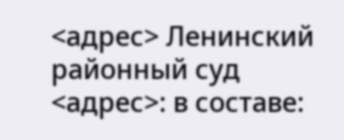<адрес> Ленинский районный суд <адрес>: в составе: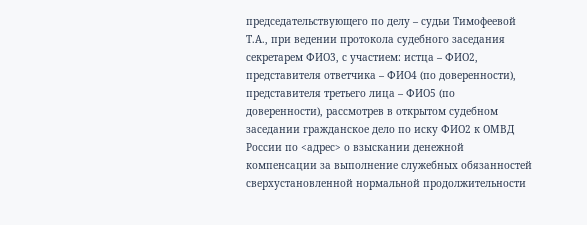председательствующего по делу – судьи Тимофеевой Т.А., при ведении протокола судебного заседания секретарем ФИО3, с участием: истца – ФИО2, представителя ответчика – ФИО4 (по доверенности), представителя третьего лица – ФИО5 (по доверенности), рассмотрев в открытом судебном заседании гражданское дело по иску ФИО2 к ОМВД России по <адрес> о взыскании денежной компенсации за выполнение служебных обязанностей сверхустановленной нормальной продолжительности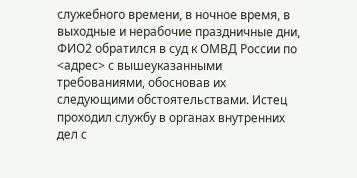служебного времени, в ночное время, в выходные и нерабочие праздничные дни, ФИО2 обратился в суд к ОМВД России по <адрес> с вышеуказанными требованиями, обосновав их следующими обстоятельствами. Истец проходил службу в органах внутренних дел с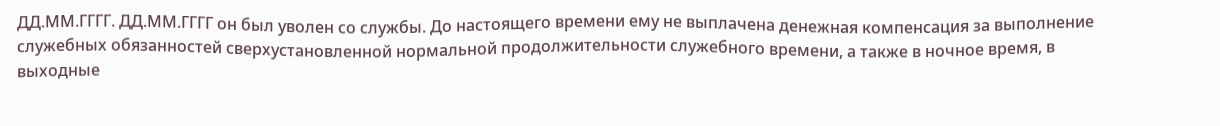ДД.ММ.ГГГГ. ДД.ММ.ГГГГ он был уволен со службы. До настоящего времени ему не выплачена денежная компенсация за выполнение служебных обязанностей сверхустановленной нормальной продолжительности служебного времени, а также в ночное время, в выходные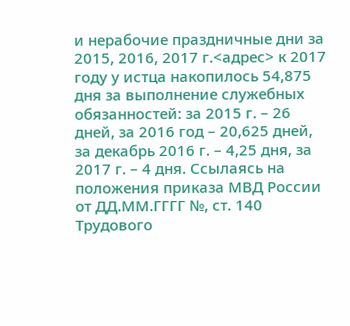и нерабочие праздничные дни за 2015, 2016, 2017 г.<адрес> к 2017 году у истца накопилось 54,875 дня за выполнение служебных обязанностей: за 2015 г. – 26 дней, за 2016 год – 20,625 дней, за декабрь 2016 г. – 4,25 дня, за 2017 г. – 4 дня. Ссылаясь на положения приказа МВД России от ДД.ММ.ГГГГ №, ст. 140 Трудового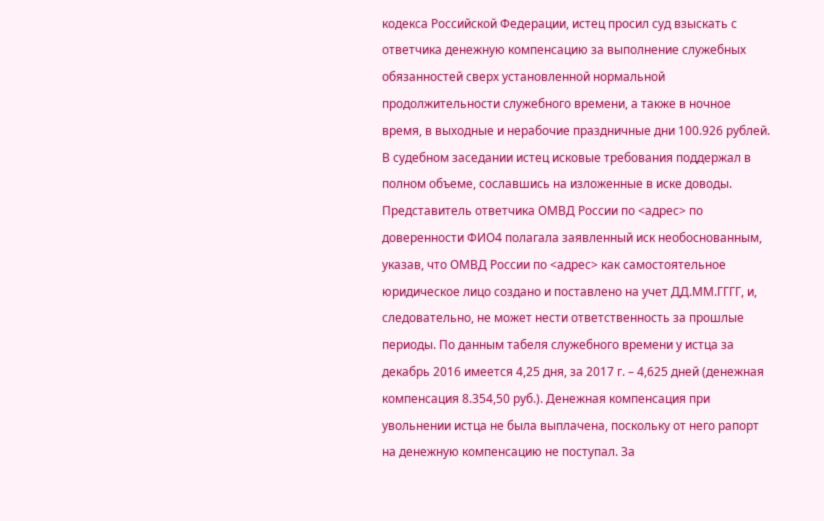кодекса Российской Федерации, истец просил суд взыскать с ответчика денежную компенсацию за выполнение служебных обязанностей сверх установленной нормальной продолжительности служебного времени, а также в ночное время, в выходные и нерабочие праздничные дни 100.926 рублей. В судебном заседании истец исковые требования поддержал в полном объеме, сославшись на изложенные в иске доводы. Представитель ответчика ОМВД России по <адрес> по доверенности ФИО4 полагала заявленный иск необоснованным, указав, что ОМВД России по <адрес> как самостоятельное юридическое лицо создано и поставлено на учет ДД.ММ.ГГГГ, и, следовательно, не может нести ответственность за прошлые периоды. По данным табеля служебного времени у истца за декабрь 2016 имеется 4,25 дня, за 2017 г. – 4,625 дней (денежная компенсация 8.354,50 руб.). Денежная компенсация при увольнении истца не была выплачена, поскольку от него рапорт на денежную компенсацию не поступал. За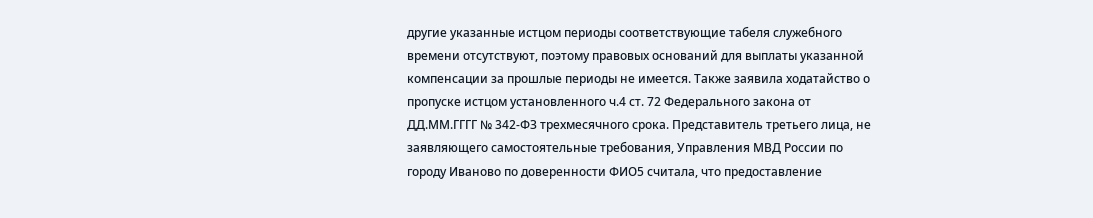другие указанные истцом периоды соответствующие табеля служебного времени отсутствуют, поэтому правовых оснований для выплаты указанной компенсации за прошлые периоды не имеется. Также заявила ходатайство о пропуске истцом установленного ч.4 ст. 72 Федерального закона от ДД.ММ.ГГГГ № 342-ФЗ трехмесячного срока. Представитель третьего лица, не заявляющего самостоятельные требования, Управления МВД России по городу Иваново по доверенности ФИО5 считала, что предоставление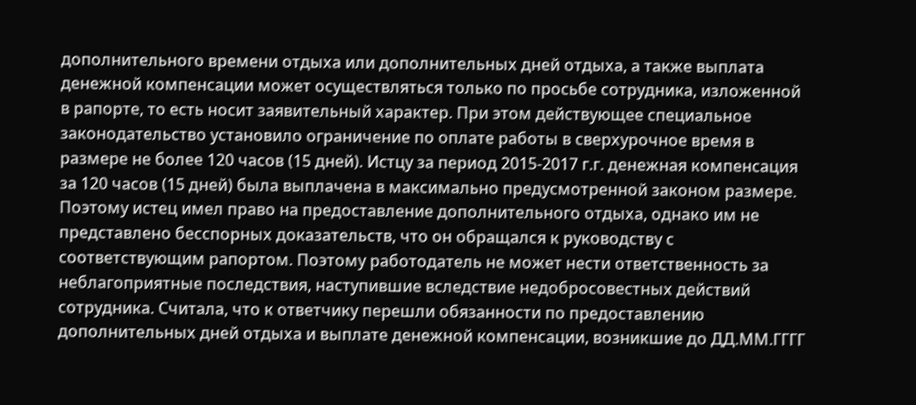дополнительного времени отдыха или дополнительных дней отдыха, а также выплата денежной компенсации может осуществляться только по просьбе сотрудника, изложенной в рапорте, то есть носит заявительный характер. При этом действующее специальное законодательство установило ограничение по оплате работы в сверхурочное время в размере не более 120 часов (15 дней). Истцу за период 2015-2017 г.г. денежная компенсация за 120 часов (15 дней) была выплачена в максимально предусмотренной законом размере. Поэтому истец имел право на предоставление дополнительного отдыха, однако им не представлено бесспорных доказательств, что он обращался к руководству с соответствующим рапортом. Поэтому работодатель не может нести ответственность за неблагоприятные последствия, наступившие вследствие недобросовестных действий сотрудника. Считала, что к ответчику перешли обязанности по предоставлению дополнительных дней отдыха и выплате денежной компенсации, возникшие до ДД.ММ.ГГГГ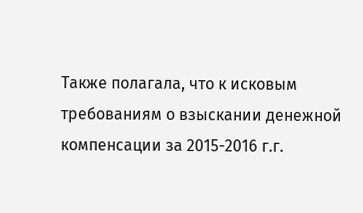Также полагала, что к исковым требованиям о взыскании денежной компенсации за 2015-2016 г.г.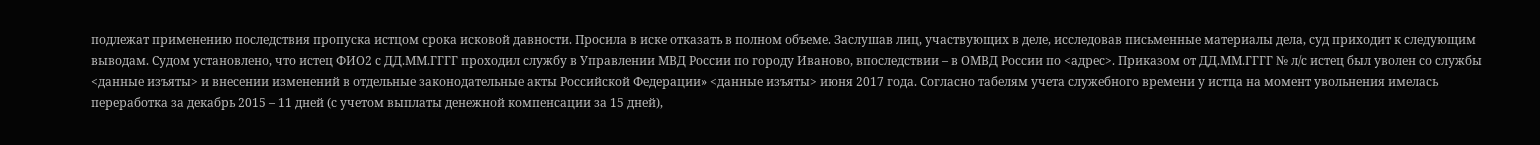подлежат применению последствия пропуска истцом срока исковой давности. Просила в иске отказать в полном объеме. Заслушав лиц, участвующих в деле, исследовав письменные материалы дела, суд приходит к следующим выводам. Судом установлено, что истец ФИО2 с ДД.ММ.ГГГГ проходил службу в Управлении МВД России по городу Иваново, впоследствии – в ОМВД России по <адрес>. Приказом от ДД.ММ.ГГГГ № л/с истец был уволен со службы <данные изъяты> и внесении изменений в отдельные законодательные акты Российской Федерации» <данные изъяты> июня 2017 года. Согласно табелям учета служебного времени у истца на момент увольнения имелась переработка за декабрь 2015 – 11 дней (с учетом выплаты денежной компенсации за 15 дней),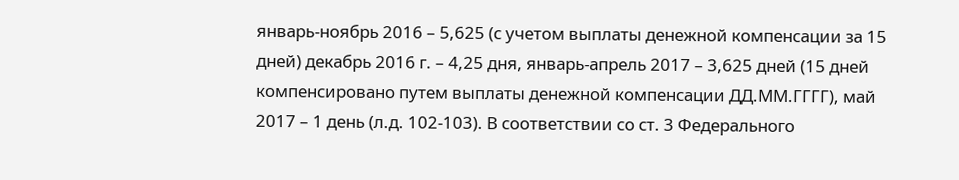январь-ноябрь 2016 – 5,625 (с учетом выплаты денежной компенсации за 15 дней) декабрь 2016 г. – 4,25 дня, январь-апрель 2017 – 3,625 дней (15 дней компенсировано путем выплаты денежной компенсации ДД.ММ.ГГГГ), май 2017 – 1 день (л.д. 102-103). В соответствии со ст. 3 Федерального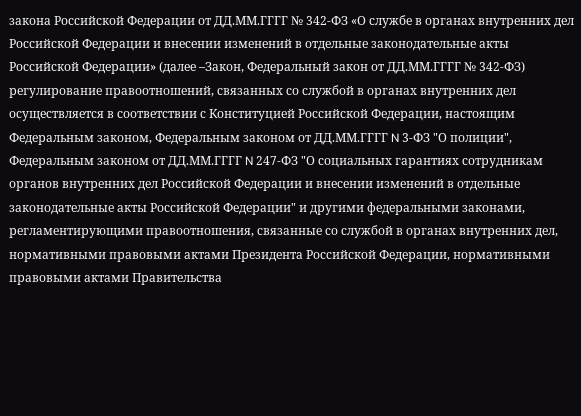закона Российской Федерации от ДД.ММ.ГГГГ № 342-ФЗ «О службе в органах внутренних дел Российской Федерации и внесении изменений в отдельные законодательные акты Российской Федерации» (далее –Закон, Федеральный закон от ДД.ММ.ГГГГ № 342-ФЗ) регулирование правоотношений, связанных со службой в органах внутренних дел осуществляется в соответствии с Конституцией Российской Федерации, настоящим Федеральным законом, Федеральным законом от ДД.ММ.ГГГГ N 3-ФЗ "О полиции", Федеральным законом от ДД.ММ.ГГГГ N 247-ФЗ "О социальных гарантиях сотрудникам органов внутренних дел Российской Федерации и внесении изменений в отдельные законодательные акты Российской Федерации" и другими федеральными законами, регламентирующими правоотношения, связанные со службой в органах внутренних дел, нормативными правовыми актами Президента Российской Федерации, нормативными правовыми актами Правительства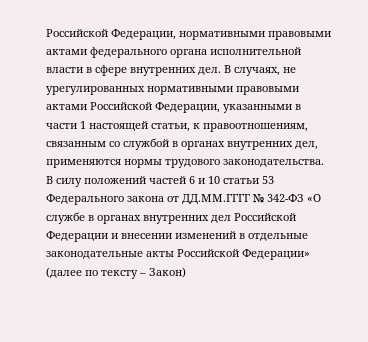Российской Федерации, нормативными правовыми актами федерального органа исполнительной власти в сфере внутренних дел. В случаях, не урегулированных нормативными правовыми актами Российской Федерации, указанными в части 1 настоящей статьи, к правоотношениям, связанным со службой в органах внутренних дел, применяются нормы трудового законодательства. В силу положений частей 6 и 10 статьи 53 Федерального закона от ДД.ММ.ГГГГ № 342-ФЗ «О службе в органах внутренних дел Российской Федерации и внесении изменений в отдельные законодательные акты Российской Федерации» (далее по тексту – Закон)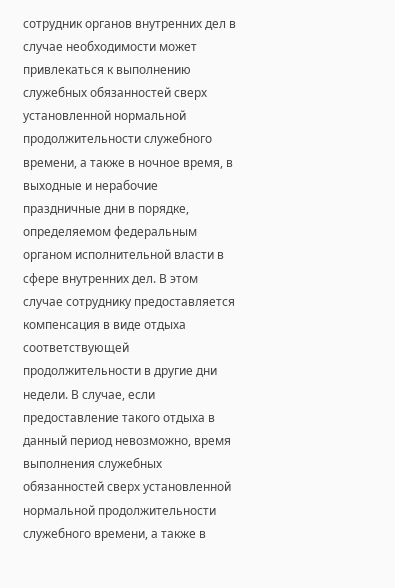сотрудник органов внутренних дел в случае необходимости может привлекаться к выполнению служебных обязанностей сверх установленной нормальной продолжительности служебного времени, а также в ночное время, в выходные и нерабочие праздничные дни в порядке, определяемом федеральным органом исполнительной власти в сфере внутренних дел. В этом случае сотруднику предоставляется компенсация в виде отдыха соответствующей продолжительности в другие дни недели. В случае, если предоставление такого отдыха в данный период невозможно, время выполнения служебных обязанностей сверх установленной нормальной продолжительности служебного времени, а также в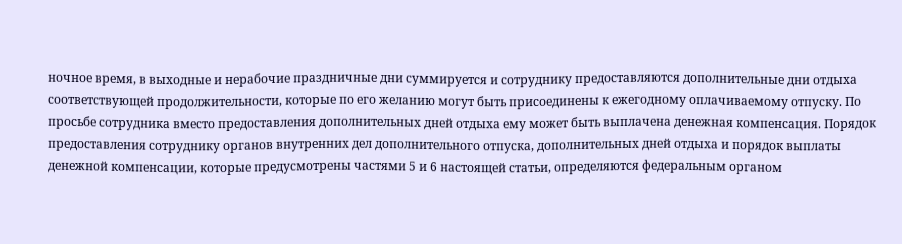ночное время, в выходные и нерабочие праздничные дни суммируется и сотруднику предоставляются дополнительные дни отдыха соответствующей продолжительности, которые по его желанию могут быть присоединены к ежегодному оплачиваемому отпуску. По просьбе сотрудника вместо предоставления дополнительных дней отдыха ему может быть выплачена денежная компенсация. Порядок предоставления сотруднику органов внутренних дел дополнительного отпуска, дополнительных дней отдыха и порядок выплаты денежной компенсации, которые предусмотрены частями 5 и 6 настоящей статьи, определяются федеральным органом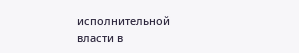исполнительной власти в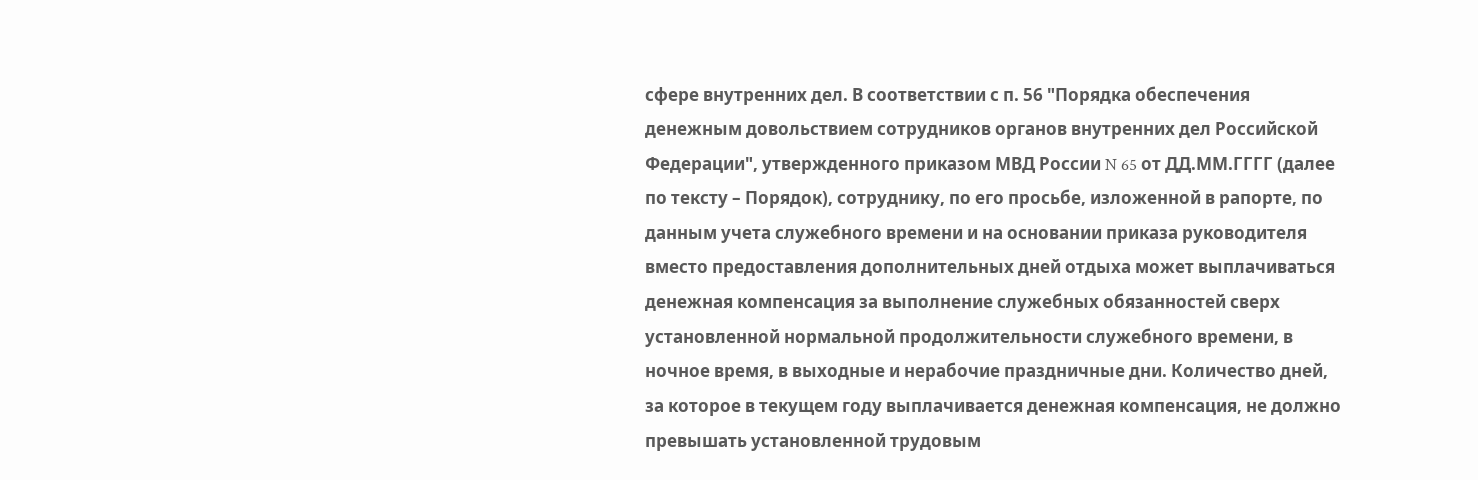сфере внутренних дел. В соответствии с п. 56 "Порядка обеспечения денежным довольствием сотрудников органов внутренних дел Российской Федерации", утвержденного приказом МВД России N 65 от ДД.ММ.ГГГГ (далее по тексту – Порядок), сотруднику, по его просьбе, изложенной в рапорте, по данным учета служебного времени и на основании приказа руководителя вместо предоставления дополнительных дней отдыха может выплачиваться денежная компенсация за выполнение служебных обязанностей сверх установленной нормальной продолжительности служебного времени, в ночное время, в выходные и нерабочие праздничные дни. Количество дней, за которое в текущем году выплачивается денежная компенсация, не должно превышать установленной трудовым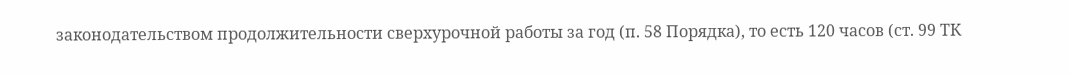законодательством продолжительности сверхурочной работы за год (п. 58 Порядка), то есть 120 часов (ст. 99 ТК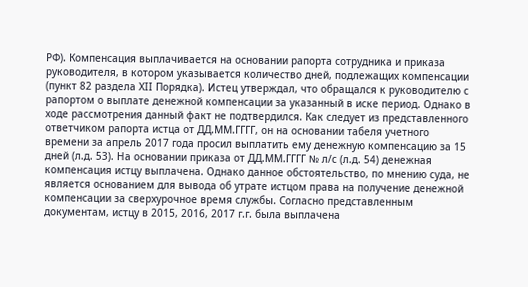РФ). Компенсация выплачивается на основании рапорта сотрудника и приказа руководителя, в котором указывается количество дней, подлежащих компенсации (пункт 82 раздела ХII Порядка). Истец утверждал, что обращался к руководителю с рапортом о выплате денежной компенсации за указанный в иске период. Однако в ходе рассмотрения данный факт не подтвердился. Как следует из представленного ответчиком рапорта истца от ДД.ММ.ГГГГ, он на основании табеля учетного времени за апрель 2017 года просил выплатить ему денежную компенсацию за 15 дней (л.д. 53). На основании приказа от ДД.ММ.ГГГГ № л/с (л.д. 54) денежная компенсация истцу выплачена. Однако данное обстоятельство, по мнению суда, не является основанием для вывода об утрате истцом права на получение денежной компенсации за сверхурочное время службы. Согласно представленным документам, истцу в 2015, 2016, 2017 г.г. была выплачена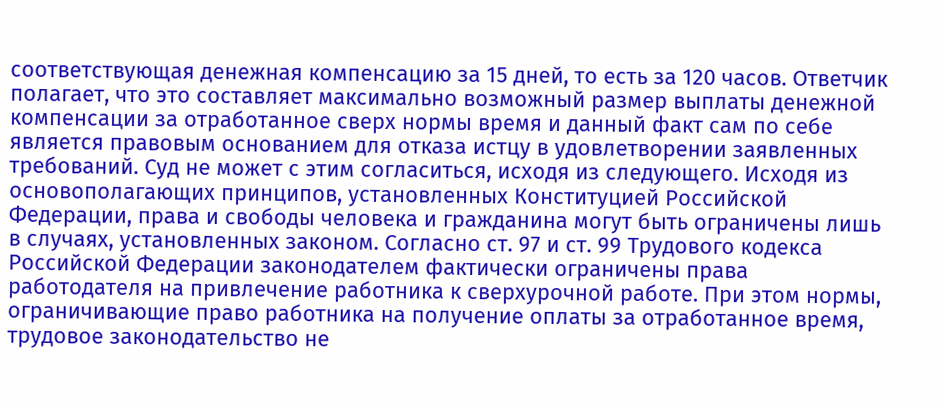соответствующая денежная компенсацию за 15 дней, то есть за 120 часов. Ответчик полагает, что это составляет максимально возможный размер выплаты денежной компенсации за отработанное сверх нормы время и данный факт сам по себе является правовым основанием для отказа истцу в удовлетворении заявленных требований. Суд не может с этим согласиться, исходя из следующего. Исходя из основополагающих принципов, установленных Конституцией Российской Федерации, права и свободы человека и гражданина могут быть ограничены лишь в случаях, установленных законом. Согласно ст. 97 и ст. 99 Трудового кодекса Российской Федерации законодателем фактически ограничены права работодателя на привлечение работника к сверхурочной работе. При этом нормы, ограничивающие право работника на получение оплаты за отработанное время, трудовое законодательство не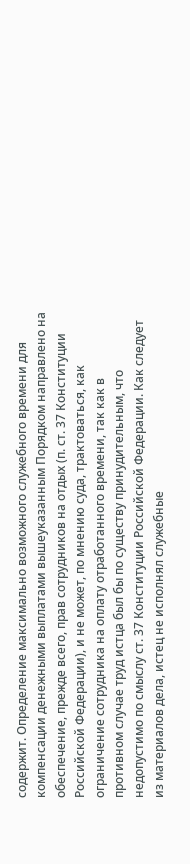содержит. Определение максимально возможного служебного времени для компенсации денежными выплатами вышеуказанным Порядком направлено на обеспечение, прежде всего, прав сотрудников на отдых (п. ст. 37 Конституции Российской Федерации), и не может, по мнению суда, трактоваться, как ограничение сотрудника на оплату отработанного времени, так как в противном случае труд истца был бы по существу принудительным, что недопустимо по смыслу ст. 37 Конституции Российской Федерации. Как следует из материалов дела, истец не исполнял служебные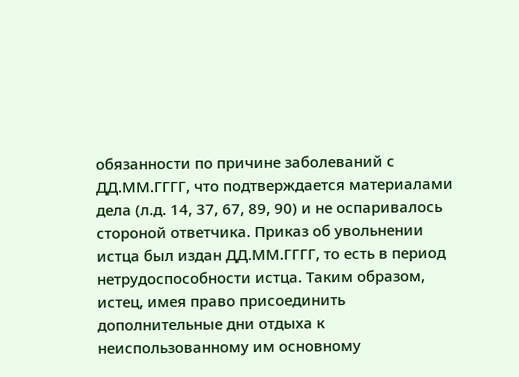обязанности по причине заболеваний с ДД.ММ.ГГГГ, что подтверждается материалами дела (л.д. 14, 37, 67, 89, 90) и не оспаривалось стороной ответчика. Приказ об увольнении истца был издан ДД.ММ.ГГГГ, то есть в период нетрудоспособности истца. Таким образом, истец, имея право присоединить дополнительные дни отдыха к неиспользованному им основному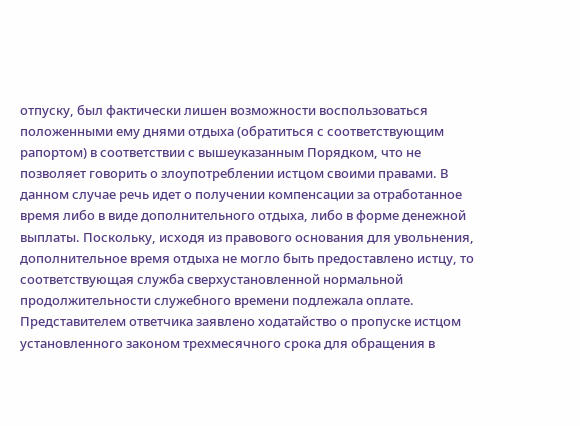отпуску, был фактически лишен возможности воспользоваться положенными ему днями отдыха (обратиться с соответствующим рапортом) в соответствии с вышеуказанным Порядком, что не позволяет говорить о злоупотреблении истцом своими правами. В данном случае речь идет о получении компенсации за отработанное время либо в виде дополнительного отдыха, либо в форме денежной выплаты. Поскольку, исходя из правового основания для увольнения, дополнительное время отдыха не могло быть предоставлено истцу, то соответствующая служба сверхустановленной нормальной продолжительности служебного времени подлежала оплате. Представителем ответчика заявлено ходатайство о пропуске истцом установленного законом трехмесячного срока для обращения в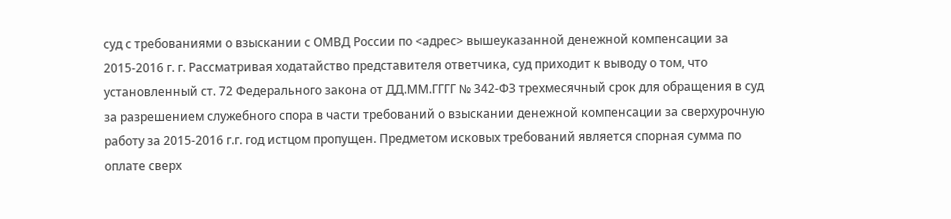суд с требованиями о взыскании с ОМВД России по <адрес> вышеуказанной денежной компенсации за 2015-2016 г. г. Рассматривая ходатайство представителя ответчика, суд приходит к выводу о том, что установленный ст. 72 Федерального закона от ДД.ММ.ГГГГ № 342-ФЗ трехмесячный срок для обращения в суд за разрешением служебного спора в части требований о взыскании денежной компенсации за сверхурочную работу за 2015-2016 г.г. год истцом пропущен. Предметом исковых требований является спорная сумма по оплате сверх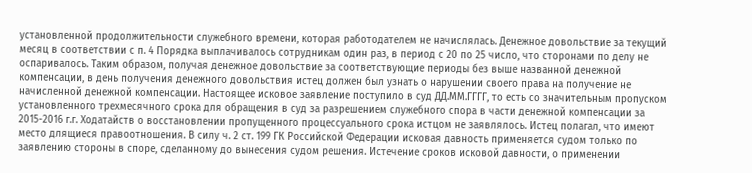установленной продолжительности служебного времени, которая работодателем не начислялась. Денежное довольствие за текущий месяц в соответствии с п. 4 Порядка выплачивалось сотрудникам один раз, в период с 20 по 25 число, что сторонами по делу не оспаривалось. Таким образом, получая денежное довольствие за соответствующие периоды без выше названной денежной компенсации, в день получения денежного довольствия истец должен был узнать о нарушении своего права на получение не начисленной денежной компенсации. Настоящее исковое заявление поступило в суд ДД.ММ.ГГГГ, то есть со значительным пропуском установленного трехмесячного срока для обращения в суд за разрешением служебного спора в части денежной компенсации за 2015-2016 г.г. Ходатайств о восстановлении пропущенного процессуального срока истцом не заявлялось. Истец полагал, что имеют место длящиеся правоотношения. В силу ч. 2 ст. 199 ГК Российской Федерации исковая давность применяется судом только по заявлению стороны в споре, сделанному до вынесения судом решения. Истечение сроков исковой давности, о применении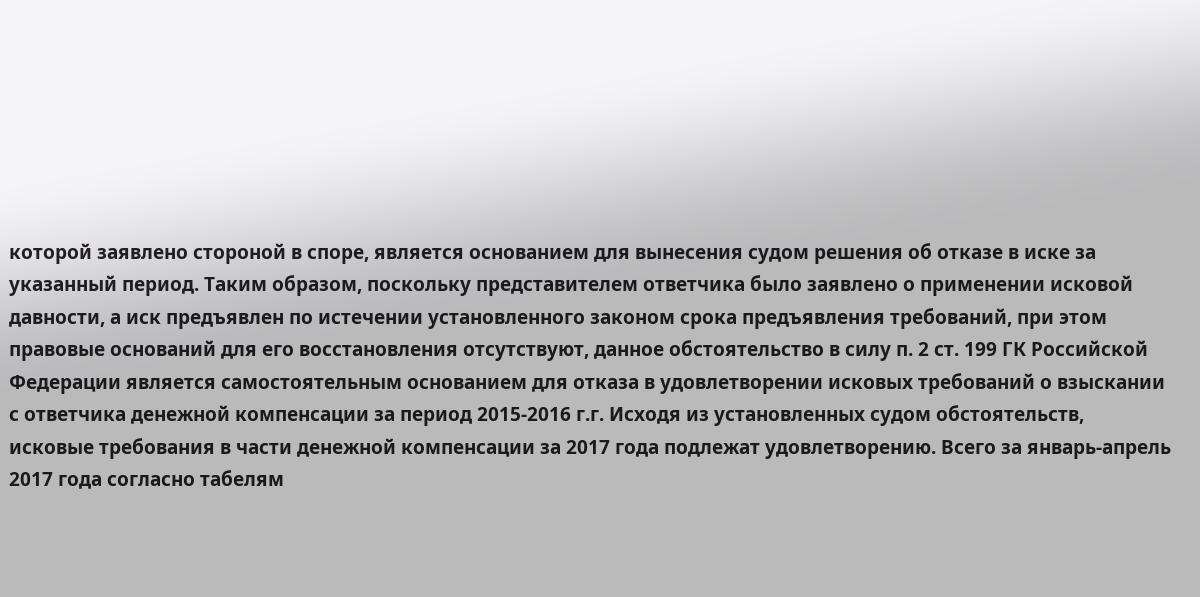которой заявлено стороной в споре, является основанием для вынесения судом решения об отказе в иске за указанный период. Таким образом, поскольку представителем ответчика было заявлено о применении исковой давности, а иск предъявлен по истечении установленного законом срока предъявления требований, при этом правовые оснований для его восстановления отсутствуют, данное обстоятельство в силу п. 2 ст. 199 ГК Российской Федерации является самостоятельным основанием для отказа в удовлетворении исковых требований о взыскании с ответчика денежной компенсации за период 2015-2016 г.г. Исходя из установленных судом обстоятельств, исковые требования в части денежной компенсации за 2017 года подлежат удовлетворению. Всего за январь-апрель 2017 года согласно табелям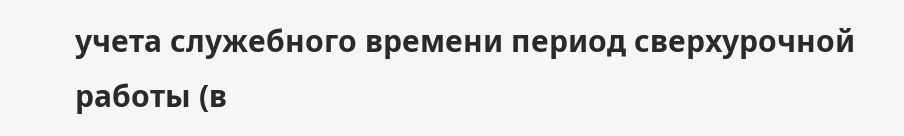учета служебного времени период сверхурочной работы (в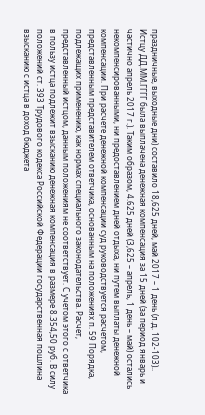праздничные, выходные дни) составило 18,625 дней, май 2017 – 1 день (л.д. 102-103).. Истцу ДД.ММ.ГГГГ была выплачена денежная компенсация за 15 дней (за период январь и частично апрель 2017 г.). Таким образом, 4.625 дней (3,625 – апрель, 1 день – май) остались некомпенсированными, ни предоставлением дней отдыха, ни путем выплаты денежной компенсации. При расчете денежной компенсации суд руководствуется расчетом, представленным представителем ответчика, основанным на положениях п. 59 Порядка, подлежащих применению, как нормах специального законодательства. Расчет, представленный истцом, данным положениям не соответствует. С учетом этого с ответчика в пользу истца подлежит взысканию денежная компенсация в размере 8.354,50 руб. В силу положений ст. 393 Трудового кодекса Российской Федерации государственная пошлина взысканию с истца в доход бюджета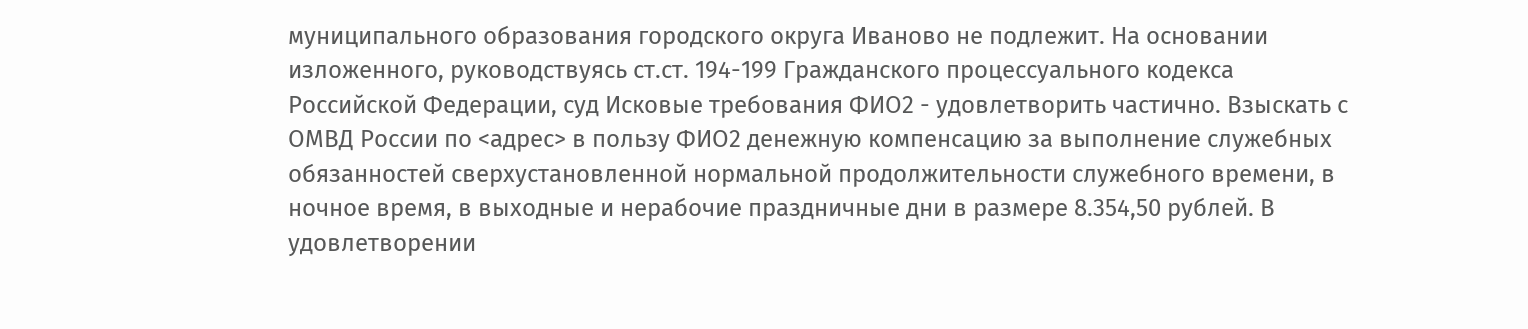муниципального образования городского округа Иваново не подлежит. На основании изложенного, руководствуясь ст.ст. 194-199 Гражданского процессуального кодекса Российской Федерации, суд Исковые требования ФИО2 - удовлетворить частично. Взыскать с ОМВД России по <адрес> в пользу ФИО2 денежную компенсацию за выполнение служебных обязанностей сверхустановленной нормальной продолжительности служебного времени, в ночное время, в выходные и нерабочие праздничные дни в размере 8.354,50 рублей. В удовлетворении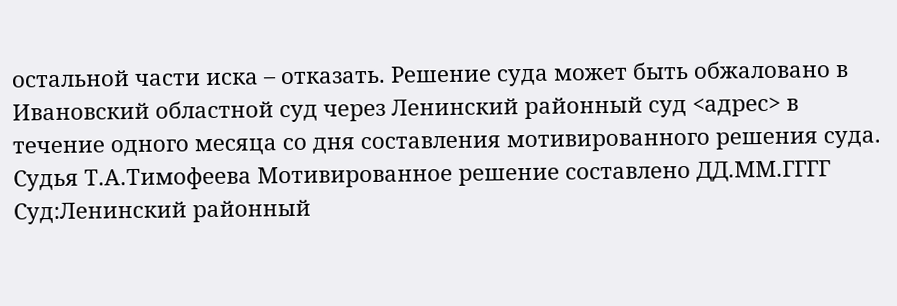остальной части иска – отказать. Решение суда может быть обжаловано в Ивановский областной суд через Ленинский районный суд <адрес> в течение одного месяца со дня составления мотивированного решения суда. Судья Т.А.Тимофеева Мотивированное решение составлено ДД.ММ.ГГГГ Суд:Ленинский районный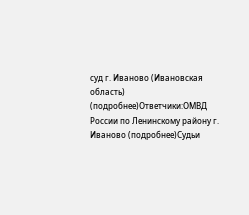суд г. Иваново (Ивановская область) (подробнее)Ответчики:ОМВД России по Ленинскому району г. Иваново (подробнее)Судьи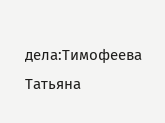дела:Тимофеева Татьяна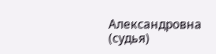Александровна (судья)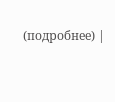(подробнее) |